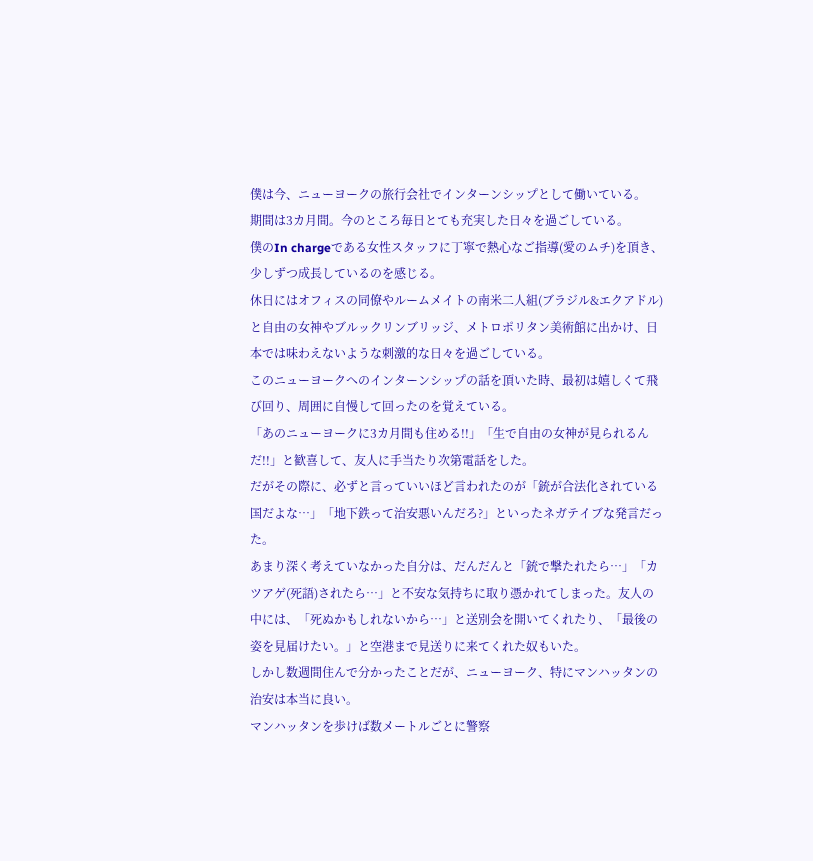僕は今、ニューヨークの旅行会社でインターンシップとして働いている。
期間は3カ月間。今のところ毎日とても充実した日々を過ごしている。
僕のIn chargeである女性スタッフに丁寧で熱心なご指導(愛のムチ)を頂き、 少しずつ成長しているのを感じる。
休日にはオフィスの同僚やルームメイトの南米二人組(ブラジル&エクアドル)と自由の女神やブルックリンブリッジ、メトロポリタン美術館に出かけ、日本では味わえないような刺激的な日々を過ごしている。
このニューヨークへのインターンシップの話を頂いた時、最初は嬉しくて飛び回り、周囲に自慢して回ったのを覚えている。
「あのニューヨークに3カ月間も住める!!」「生で自由の女神が見られるんだ!!」と歓喜して、友人に手当たり次第電話をした。
だがその際に、必ずと言っていいほど言われたのが「銃が合法化されている国だよな…」「地下鉄って治安悪いんだろ?」といったネガテイブな発言だった。
あまり深く考えていなかった自分は、だんだんと「銃で撃たれたら…」「カツアゲ(死語)されたら…」と不安な気持ちに取り憑かれてしまった。友人の中には、「死ぬかもしれないから…」と送別会を開いてくれたり、「最後の姿を見届けたい。」と空港まで見送りに来てくれた奴もいた。
しかし数週間住んで分かったことだが、ニューヨーク、特にマンハッタンの治安は本当に良い。
マンハッタンを歩けば数メートルごとに警察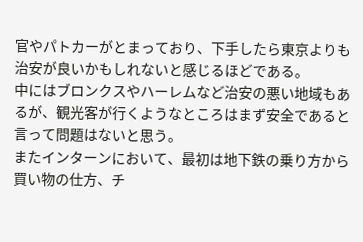官やパトカーがとまっており、下手したら東京よりも治安が良いかもしれないと感じるほどである。
中にはブロンクスやハーレムなど治安の悪い地域もあるが、観光客が行くようなところはまず安全であると言って問題はないと思う。
またインターンにおいて、最初は地下鉄の乗り方から買い物の仕方、チ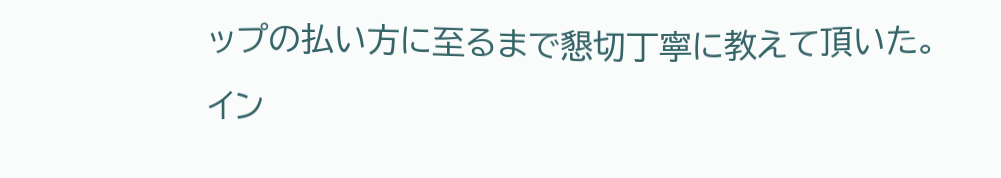ップの払い方に至るまで懇切丁寧に教えて頂いた。
イン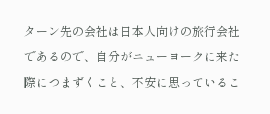ターン先の会社は日本人向けの旅行会社であるので、自分がニューヨークに来た際につまずくこと、不安に思っているこ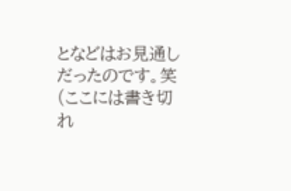となどはお見通しだったのです。笑(ここには書き切れ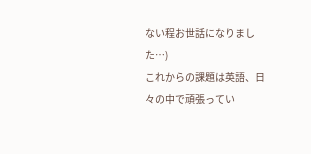ない程お世話になりました…)
これからの課題は英語、日々の中で頑張ってい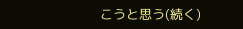こうと思う(続く)